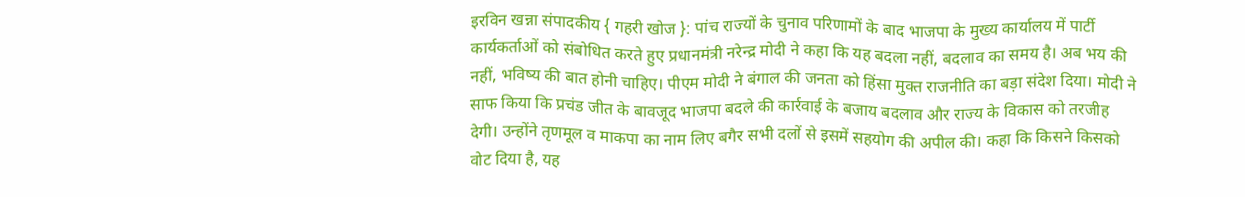इरविन खन्ना संपादकीय { गहरी खोज }: पांच राज्यों के चुनाव परिणामों के बाद भाजपा के मुख्य कार्यालय में पार्टी कार्यकर्ताओं को संबोधित करते हुए प्रधानमंत्री नरेन्द्र मोदी ने कहा कि यह बदला नहीं, बदलाव का समय है। अब भय की नहीं, भविष्य की बात होनी चाहिए। पीएम मोदी ने बंगाल की जनता को हिंसा मुक्त राजनीति का बड़ा संदेश दिया। मोदी ने साफ किया कि प्रचंड जीत के बावजूद भाजपा बदले की कार्रवाई के बजाय बदलाव और राज्य के विकास को तरजीह देगी। उन्होंने तृणमूल व माकपा का नाम लिए बगैर सभी दलों से इसमें सहयोग की अपील की। कहा कि किसने किसको वोट दिया है, यह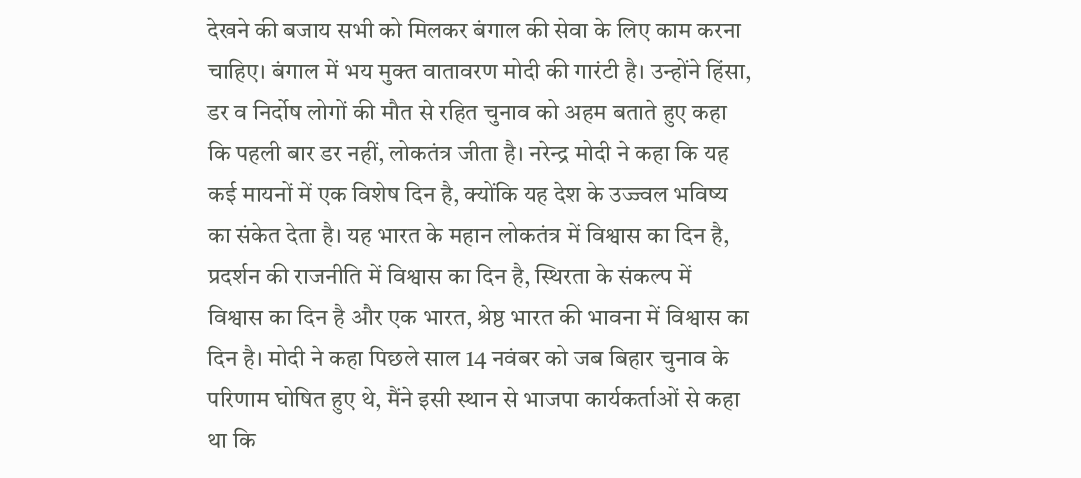देखने की बजाय सभी को मिलकर बंगाल की सेवा के लिए काम करना चाहिए। बंगाल में भय मुक्त वातावरण मोदी की गारंटी है। उन्होंने हिंसा, डर व निर्दोष लोगों की मौत से रहित चुनाव को अहम बताते हुए कहा कि पहली बार डर नहीं, लोकतंत्र जीता है। नरेन्द्र मोदी ने कहा कि यह कई मायनों में एक विशेष दिन है, क्योंकि यह देश के उज्ज्वल भविष्य का संकेत देता है। यह भारत के महान लोकतंत्र में विश्वास का दिन है, प्रदर्शन की राजनीति में विश्वास का दिन है, स्थिरता के संकल्प में विश्वास का दिन है और एक भारत, श्रेष्ठ भारत की भावना में विश्वास का दिन है। मोदी ने कहा पिछले साल 14 नवंबर को जब बिहार चुनाव के परिणाम घोषित हुए थे, मैंने इसी स्थान से भाजपा कार्यकर्ताओं से कहा था कि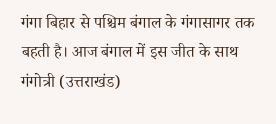गंगा बिहार से पश्चिम बंगाल के गंगासागर तक बहती है। आज बंगाल में इस जीत के साथ गंगोत्री (उत्तराखंड)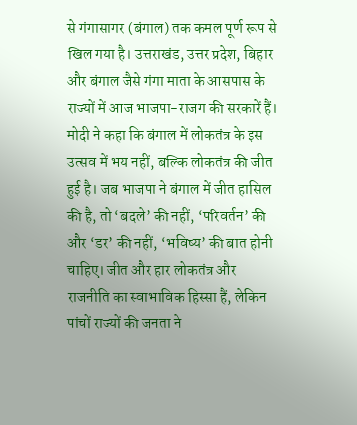से गंगासागर (बंगाल) तक कमल पूर्ण रूप से खिल गया है। उत्तराखंड, उत्तर प्रदेश, बिहार और बंगाल जैसे गंगा माता के आसपास के राज्यों में आज भाजपा-राजग की सरकारें हैं। मोदी ने कहा कि बंगाल में लोकतंत्र के इस उत्सव में भय नहीं, बल्कि लोकतंत्र की जीत हुई है। जब भाजपा ने बंगाल में जीत हासिल की है, तो ‘बदले’ की नहीं, ‘परिवर्तन’ की और ‘डर’ की नहीं, ‘भविष्य’ की बात होनी चाहिए। जीत और हार लोकतंत्र और राजनीति का स्वाभाविक हिस्सा हैं, लेकिन पांचों राज्यों की जनता ने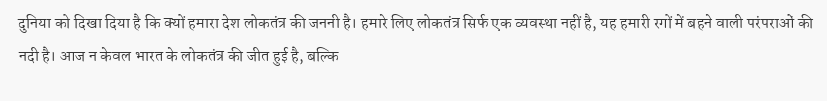दुनिया को दिखा दिया है कि क्यों हमारा देश लोकतंत्र की जननी है। हमारे लिए लोकतंत्र सिर्फ एक व्यवस्था नहीं है, यह हमारी रगों में बहने वाली परंपराओं की नदी है। आज न केवल भारत के लोकतंत्र की जीत हुई है, बल्कि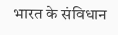भारत के संविधान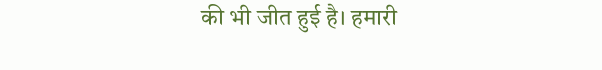की भी जीत हुई है। हमारी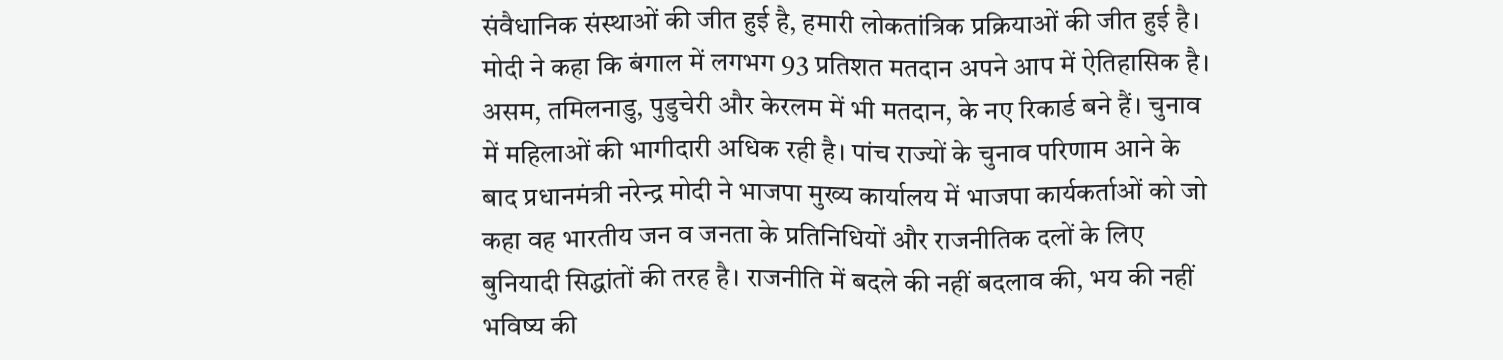संवैधानिक संस्थाओं की जीत हुई है, हमारी लोकतांत्रिक प्रक्रियाओं की जीत हुई है। मोदी ने कहा कि बंगाल में लगभग 93 प्रतिशत मतदान अपने आप में ऐतिहासिक है। असम, तमिलनाडु, पुडुचेरी और केरलम में भी मतदान, के नए रिकार्ड बने हैं। चुनाव में महिलाओं की भागीदारी अधिक रही है। पांच राज्यों के चुनाव परिणाम आने के बाद प्रधानमंत्री नरेन्द्र मोदी ने भाजपा मुख्य कार्यालय में भाजपा कार्यकर्ताओं को जो कहा वह भारतीय जन व जनता के प्रतिनिधियों और राजनीतिक दलों के लिए बुनियादी सिद्धांतों की तरह है। राजनीति में बदले की नहीं बदलाव की, भय की नहीं भविष्य की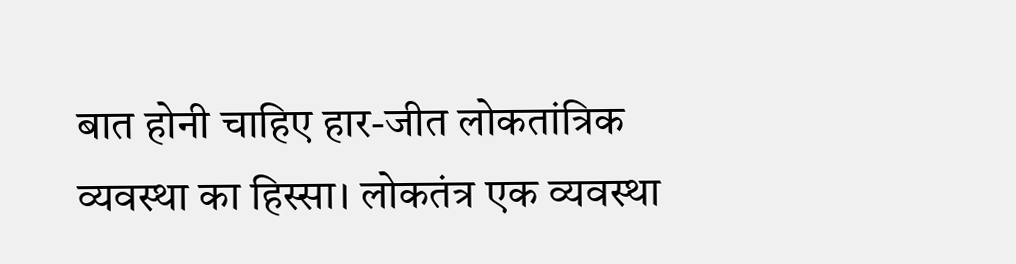बात होनी चाहिए हार-जीत लोकतांत्रिक व्यवस्था का हिस्सा। लोकतंत्र एक व्यवस्था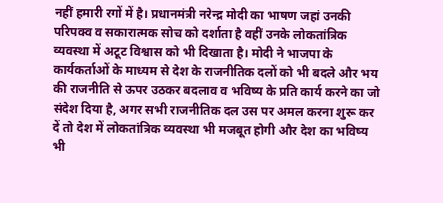नहीं हमारी रगों में है। प्रधानमंत्री नरेन्द्र मोदी का भाषण जहां उनकी परिपक्व व सकारात्मक सोच को दर्शाता है वहीं उनके लोकतांत्रिक व्यवस्था में अटूट विश्वास को भी दिखाता है। मोदी ने भाजपा के कार्यकर्ताओं के माध्यम से देश के राजनीतिक दलों को भी बदले और भय की राजनीति से ऊपर उठकर बदलाव व भविष्य के प्रति कार्य करने का जो संदेश दिया है, अगर सभी राजनीतिक दल उस पर अमल करना शुरू कर दें तो देश में लोकतांत्रिक व्यवस्था भी मजबूत होगी और देश का भविष्य भी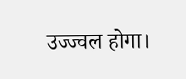उज्ज्वल होगा।